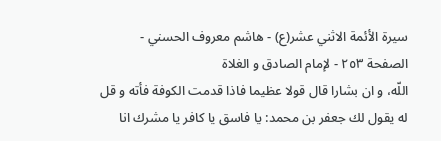سيرة الأئمة الاثني عشر(ع) - هاشم معروف الحسني - الصفحة ٢٥٣ - لإمام الصادق و الغلاة
اللّه، و ان بشارا قال قولا عظيما فاذا قدمت الكوفة فأته و قل له يقول لك جعفر بن محمد: يا فاسق يا كافر يا مشرك انا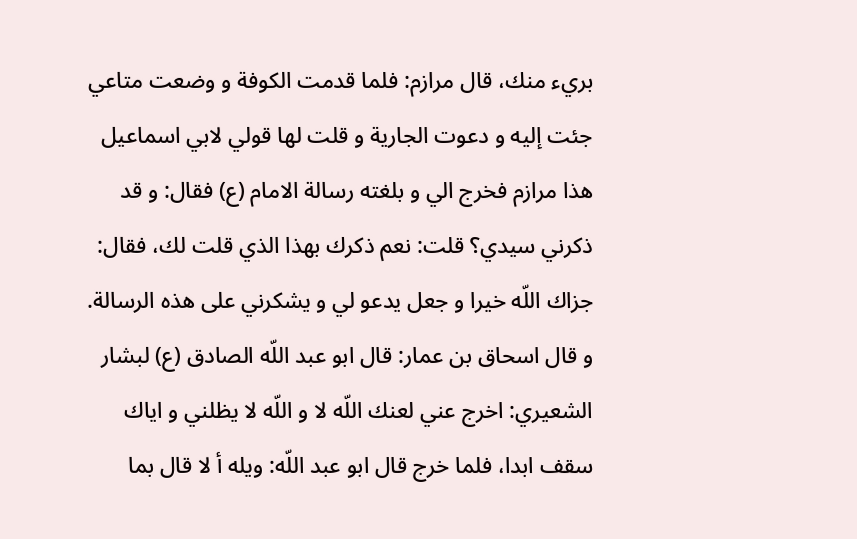بريء منك، قال مرازم: فلما قدمت الكوفة و وضعت متاعي جئت إليه و دعوت الجارية و قلت لها قولي لابي اسماعيل هذا مرازم فخرج الي و بلغته رسالة الامام (ع) فقال: و قد ذكرني سيدي؟ قلت: نعم ذكرك بهذا الذي قلت لك، فقال: جزاك اللّه خيرا و جعل يدعو لي و يشكرني على هذه الرسالة.
و قال اسحاق بن عمار: قال ابو عبد اللّه الصادق (ع) لبشار الشعيري: اخرج عني لعنك اللّه لا و اللّه لا يظلني و اياك سقف ابدا، فلما خرج قال ابو عبد اللّه: ويله أ لا قال بما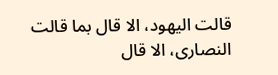قالت اليهود، الا قال بما قالت النصارى، الا قال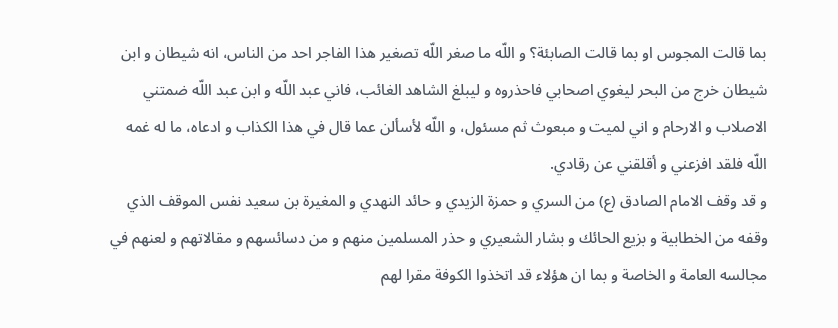بما قالت المجوس او بما قالت الصابئة؟ و اللّه ما صغر اللّه تصغير هذا الفاجر احد من الناس، انه شيطان و ابن شيطان خرج من البحر ليغوي اصحابي فاحذروه و ليبلغ الشاهد الغائب، فاني عبد اللّه و ابن عبد اللّه ضمتني الاصلاب و الارحام و اني لميت و مبعوث ثم مسئول، و اللّه لأسألن عما قال في هذا الكذاب و ادعاه، ما له غمه اللّه فلقد افزعني و أقلقني عن رقادي.
و قد وقف الامام الصادق (ع) من السري و حمزة الزيدي و حائد النهدي و المغيرة بن سعيد نفس الموقف الذي وقفه من الخطابية و بزيع الحائك و بشار الشعيري و حذر المسلمين منهم و من دسائسهم و مقالاتهم و لعنهم في مجالسه العامة و الخاصة و بما ان هؤلاء قد اتخذوا الكوفة مقرا لهم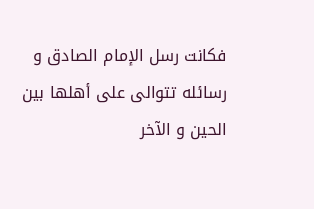فكانت رسل الإمام الصادق و رسائله تتوالى على أهلها بين الحين و الآخر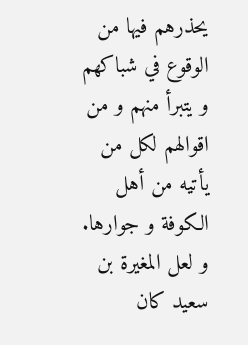يحذرهم فيها من الوقوع في شباكهم و يتبرأ منهم و من اقوالهم لكل من يأتيه من أهل الكوفة و جوارها.
و لعل المغيرة بن سعيد كان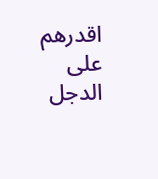اقدرهم على الدجل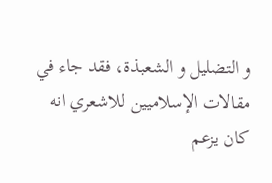و التضليل و الشعبذة، فقد جاء في مقالات الإسلاميين للاشعري انه كان يزعم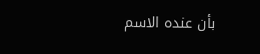بأن عنده الاسم